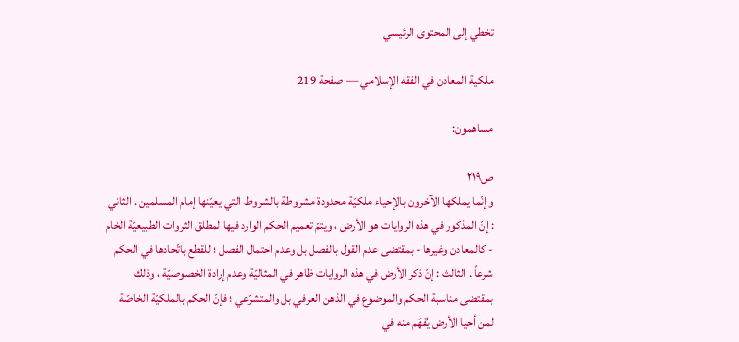تخطي إلى المحتوى الرئيسي

ملكية المعادن في الفقه الإسلامي — صفحة 219

مساهمون:

ص٢١٩
وإنّما يملكها الآخرون بالإحياء ملكيّة محدودة مشروطة بالشروط التي يعيّنها إمام المسلمين . الثاني : إنّ المذكور في هذه الروايات هو الأرض ، ويتمّ تعميم الحكم الوارد فيها لمطلق الثروات الطبيعيّة الخام - كالمعادن وغيرها - بمقتضى عدم القول بالفصل بل وعدم احتمال الفصل ؛ للقطع باتّحادها في الحكم شرعاً . الثالث : إنّ ذكر الأرض في هذه الروايات ظاهر في المثاليّة وعدم إرادة الخصوصيّة ، وذلك بمقتضى مناسبة الحكم والموضوع في الذهن العرفي بل والمتشرّعي ؛ فإنّ الحكم بالملكيّة الخاصّة لمن أحيا الأرض يُفهَم منه في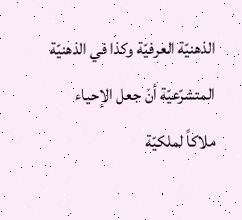الذهنيّة العرفيّة وكذا في الذهنيّة المتشرّعيّة أنّ جعل الإحياء ملاكاً لملكيّة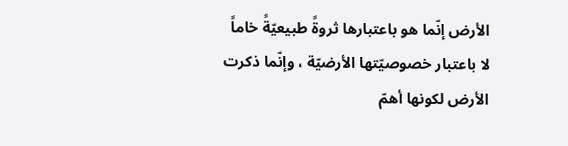الأرض إنّما هو باعتبارها ثروةً طبيعيّةً خاماً لا باعتبار خصوصيّتها الأرضيّة ، وإنّما ذكرت الأرض لكونها أهمّ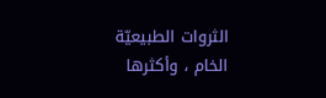الثروات الطبيعيّة الخام ، وأكثرها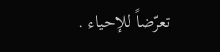تعرّضاً للإحياء .